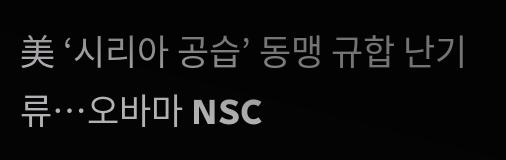美 ‘시리아 공습’ 동맹 규합 난기류…오바마 NSC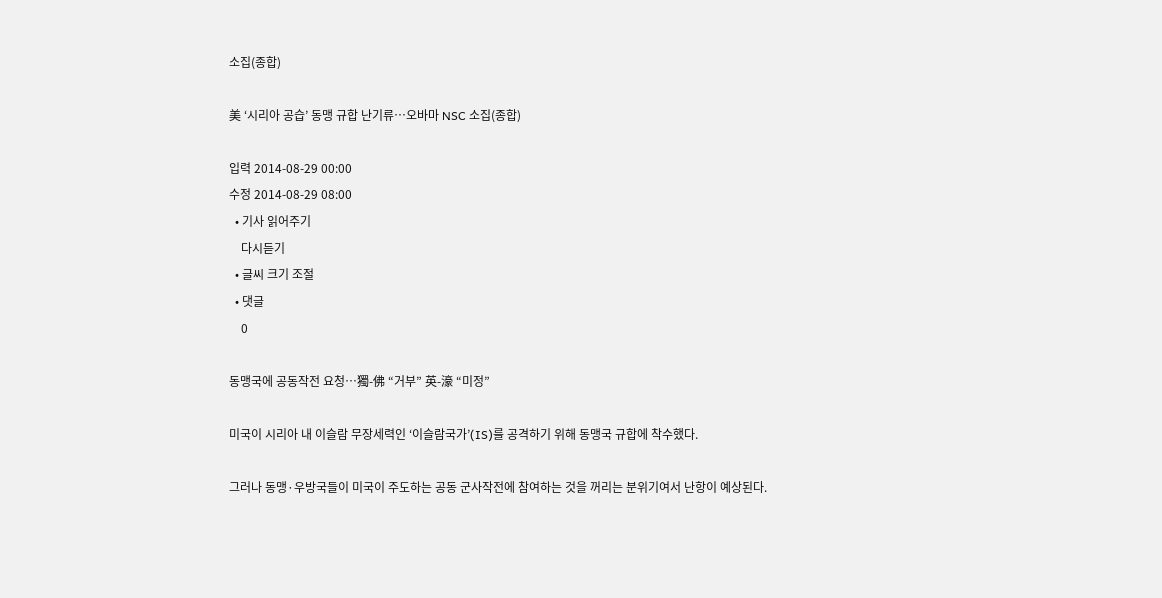소집(종합)

美 ‘시리아 공습’ 동맹 규합 난기류…오바마 NSC 소집(종합)

입력 2014-08-29 00:00
수정 2014-08-29 08:00
  • 기사 읽어주기
    다시듣기
  • 글씨 크기 조절
  • 댓글
    0

동맹국에 공동작전 요청…獨-佛 “거부” 英-濠 “미정”

미국이 시리아 내 이슬람 무장세력인 ‘이슬람국가’(IS)를 공격하기 위해 동맹국 규합에 착수했다.

그러나 동맹·우방국들이 미국이 주도하는 공동 군사작전에 참여하는 것을 꺼리는 분위기여서 난항이 예상된다.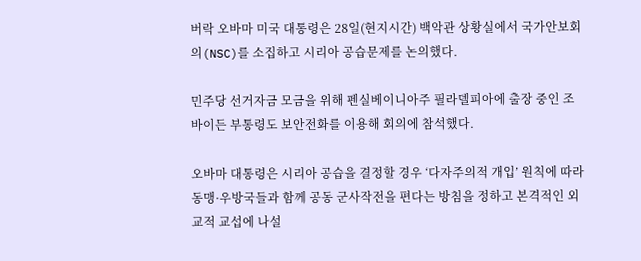버락 오바마 미국 대통령은 28일(현지시간) 백악관 상황실에서 국가안보회의(NSC)를 소집하고 시리아 공습문제를 논의했다.

민주당 선거자금 모금을 위해 펜실베이니아주 필라델피아에 출장 중인 조 바이든 부통령도 보안전화를 이용해 회의에 참석했다.

오바마 대통령은 시리아 공습을 결정할 경우 ‘다자주의적 개입’ 원칙에 따라 동맹·우방국들과 함께 공동 군사작전을 편다는 방침을 정하고 본격적인 외교적 교섭에 나설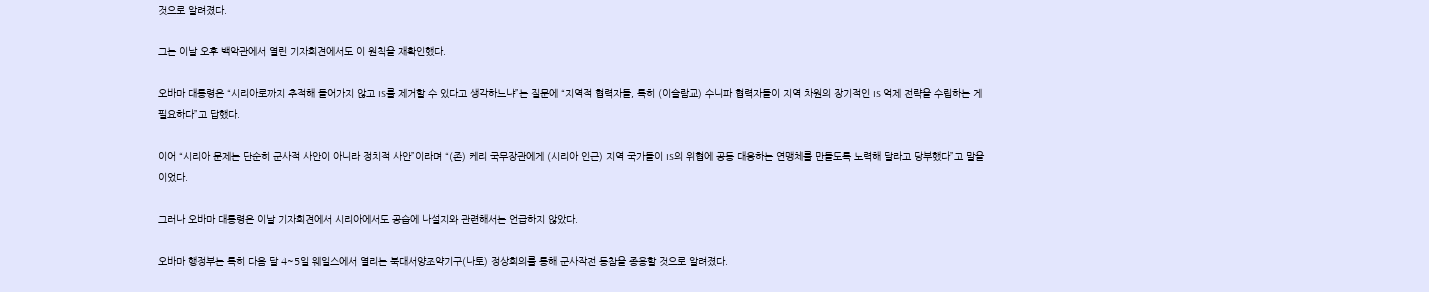것으로 알려졌다.

그는 이날 오후 백악관에서 열린 기자회견에서도 이 원칙을 재확인했다.

오바마 대통령은 “시리아로까지 추적해 들어가지 않고 IS를 제거할 수 있다고 생각하느냐”는 질문에 “지역적 협력자들, 특히 (이슬람교) 수니파 협력자들이 지역 차원의 장기적인 IS 억제 전략을 수립하는 게 필요하다”고 답했다.

이어 “시리아 문제는 단순히 군사적 사안이 아니라 정치적 사안”이라며 “(존) 케리 국무장관에게 (시리아 인근) 지역 국가들이 IS의 위협에 공동 대응하는 연맹체를 만들도록 노력해 달라고 당부했다”고 말을 이었다.

그러나 오바마 대통령은 이날 기자회견에서 시리아에서도 공습에 나설지와 관련해서는 언급하지 않았다.

오바마 행정부는 특히 다음 달 4~5일 웨일스에서 열리는 북대서양조약기구(나토) 정상회의를 통해 군사작전 동참을 종용할 것으로 알려졌다.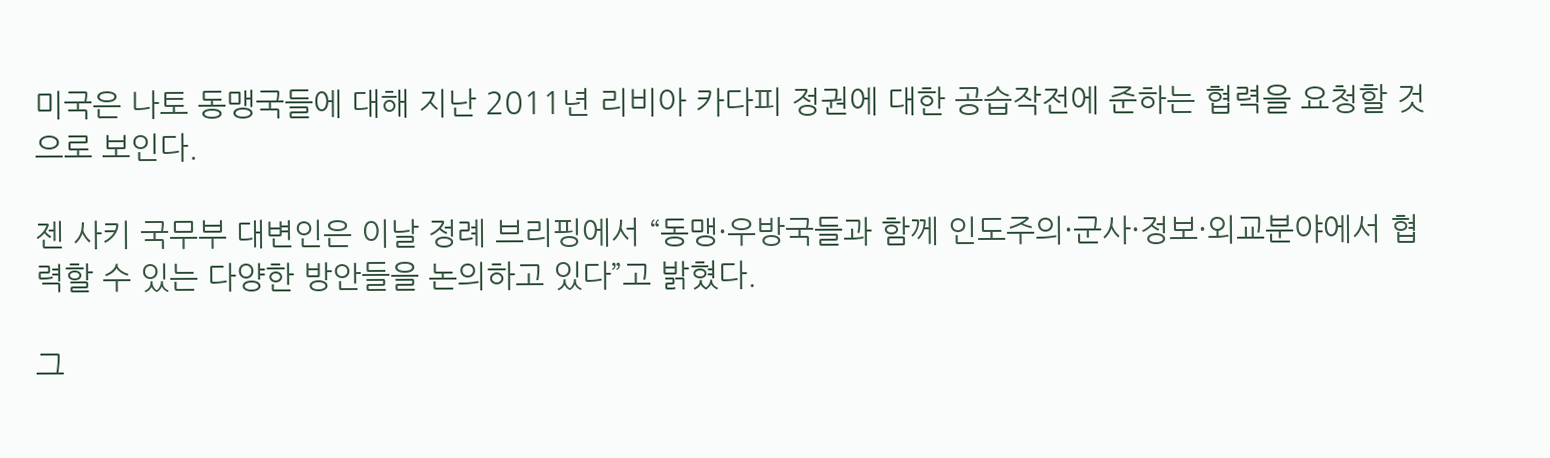미국은 나토 동맹국들에 대해 지난 2011년 리비아 카다피 정권에 대한 공습작전에 준하는 협력을 요청할 것으로 보인다.

젠 사키 국무부 대변인은 이날 정례 브리핑에서 “동맹·우방국들과 함께 인도주의·군사·정보·외교분야에서 협력할 수 있는 다양한 방안들을 논의하고 있다”고 밝혔다.

그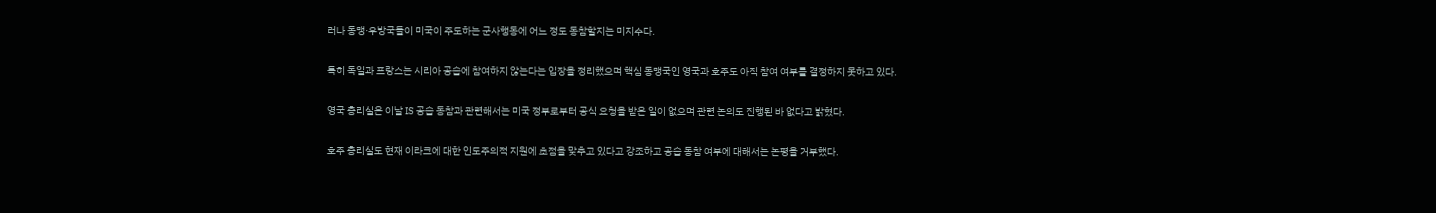러나 동맹·우방국들이 미국이 주도하는 군사행동에 어느 정도 동참할지는 미지수다.

특히 독일과 프랑스는 시리아 공습에 참여하지 않는다는 입장을 정리했으며 핵심 동맹국인 영국과 호주도 아직 참여 여부를 결정하지 못하고 있다.

영국 총리실은 이날 IS 공습 동참과 관련해서는 미국 정부로부터 공식 요청을 받은 일이 없으며 관련 논의도 진행된 바 없다고 밝혔다.

호주 총리실도 현재 이라크에 대한 인도주의적 지원에 초점을 맞추고 있다고 강조하고 공습 동참 여부에 대해서는 논평을 거부했다.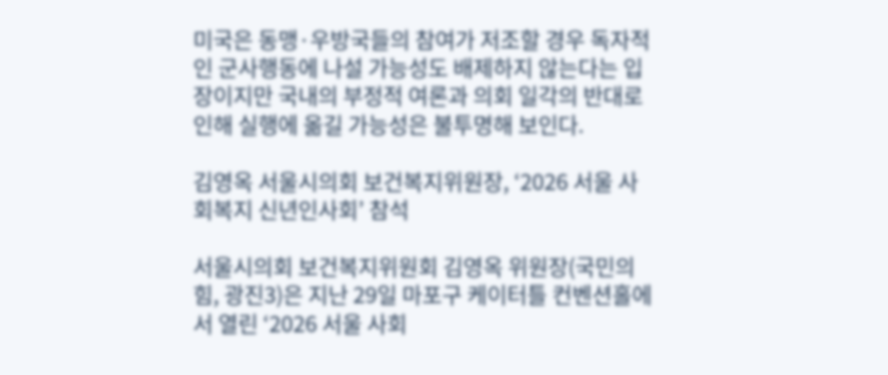미국은 동맹·우방국들의 참여가 저조할 경우 독자적인 군사행동에 나설 가능성도 배제하지 않는다는 입장이지만 국내의 부정적 여론과 의회 일각의 반대로 인해 실행에 옮길 가능성은 불투명해 보인다.

김영옥 서울시의회 보건복지위원장, ‘2026 서울 사회복지 신년인사회’ 참석

서울시의회 보건복지위원회 김영옥 위원장(국민의힘, 광진3)은 지난 29일 마포구 케이터틀 컨벤션홀에서 열린 ‘2026 서울 사회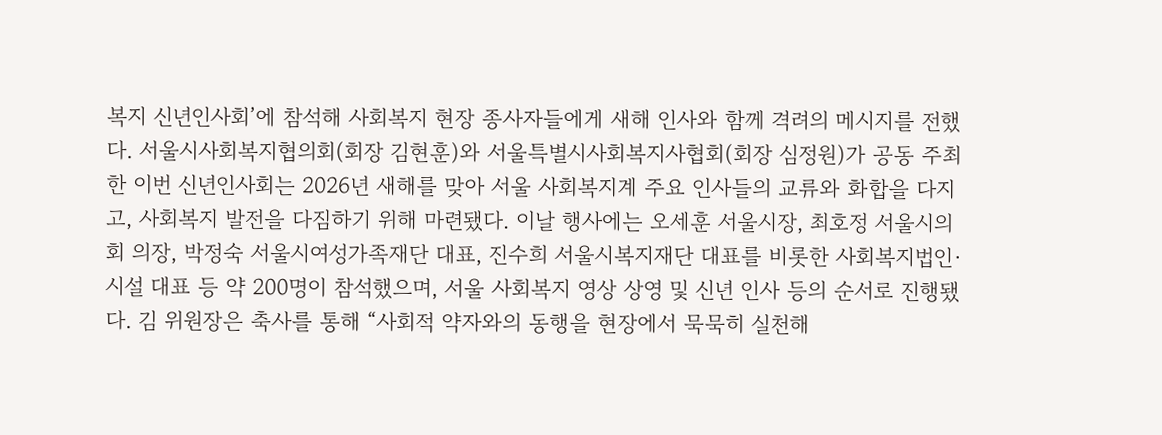복지 신년인사회’에 참석해 사회복지 현장 종사자들에게 새해 인사와 함께 격려의 메시지를 전했다. 서울시사회복지협의회(회장 김현훈)와 서울특별시사회복지사협회(회장 심정원)가 공동 주최한 이번 신년인사회는 2026년 새해를 맞아 서울 사회복지계 주요 인사들의 교류와 화합을 다지고, 사회복지 발전을 다짐하기 위해 마련됐다. 이날 행사에는 오세훈 서울시장, 최호정 서울시의회 의장, 박정숙 서울시여성가족재단 대표, 진수희 서울시복지재단 대표를 비롯한 사회복지법인·시설 대표 등 약 200명이 참석했으며, 서울 사회복지 영상 상영 및 신년 인사 등의 순서로 진행됐다. 김 위원장은 축사를 통해 “사회적 약자와의 동행을 현장에서 묵묵히 실천해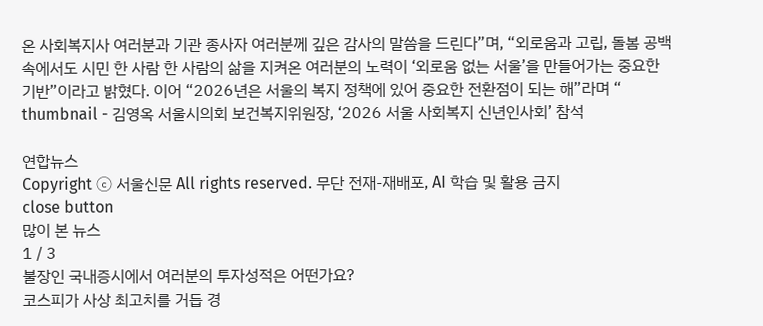온 사회복지사 여러분과 기관 종사자 여러분께 깊은 감사의 말씀을 드린다”며, “외로움과 고립, 돌봄 공백 속에서도 시민 한 사람 한 사람의 삶을 지켜온 여러분의 노력이 ‘외로움 없는 서울’을 만들어가는 중요한 기반”이라고 밝혔다. 이어 “2026년은 서울의 복지 정책에 있어 중요한 전환점이 되는 해”라며 “
thumbnail - 김영옥 서울시의회 보건복지위원장, ‘2026 서울 사회복지 신년인사회’ 참석

연합뉴스
Copyright ⓒ 서울신문 All rights reserved. 무단 전재-재배포, AI 학습 및 활용 금지
close button
많이 본 뉴스
1 / 3
불장인 국내증시에서 여러분의 투자성적은 어떤가요?
코스피가 사상 최고치를 거듭 경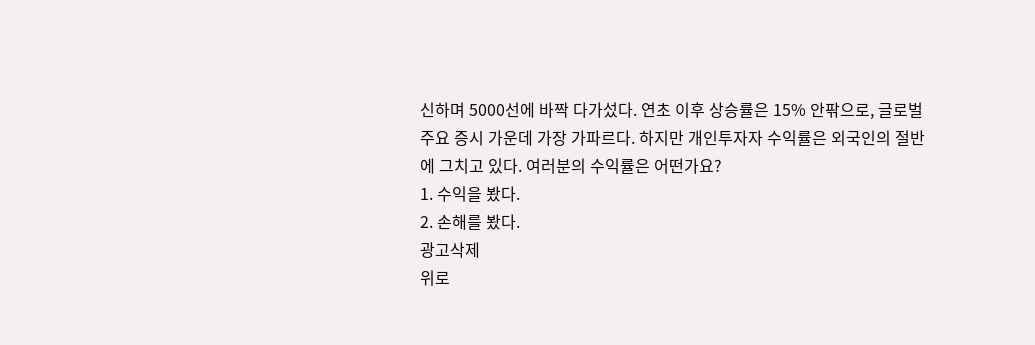신하며 5000선에 바짝 다가섰다. 연초 이후 상승률은 15% 안팎으로, 글로벌 주요 증시 가운데 가장 가파르다. 하지만 개인투자자 수익률은 외국인의 절반에 그치고 있다. 여러분의 수익률은 어떤가요?
1. 수익을 봤다.
2. 손해를 봤다.
광고삭제
위로